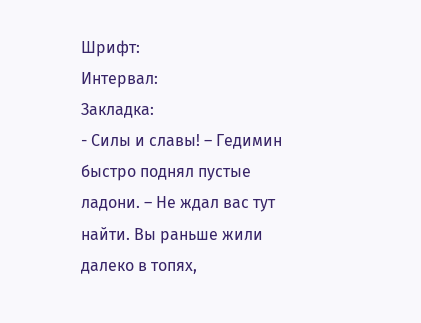Шрифт:
Интервал:
Закладка:
- Силы и славы! – Гедимин быстро поднял пустые ладони. – Не ждал вас тут найти. Вы раньше жили далеко в топях,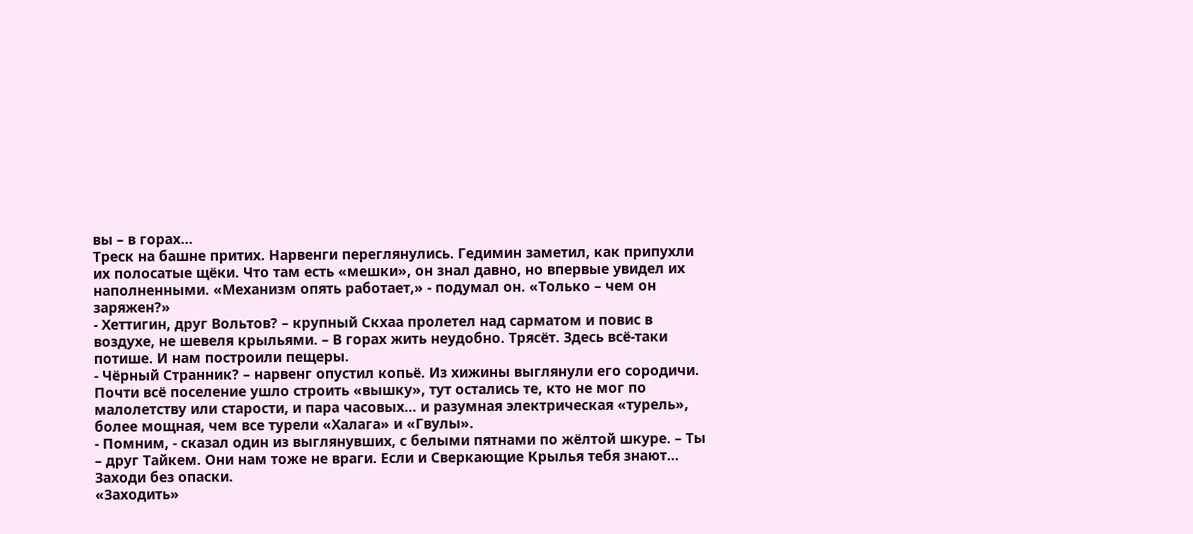вы – в горах…
Треск на башне притих. Нарвенги переглянулись. Гедимин заметил, как припухли их полосатые щёки. Что там есть «мешки», он знал давно, но впервые увидел их наполненными. «Механизм опять работает,» - подумал он. «Только – чем он заряжен?»
- Хеттигин, друг Вольтов? – крупный Скхаа пролетел над сарматом и повис в воздухе, не шевеля крыльями. – В горах жить неудобно. Трясёт. Здесь всё-таки потише. И нам построили пещеры.
- Чёрный Странник? – нарвенг опустил копьё. Из хижины выглянули его сородичи. Почти всё поселение ушло строить «вышку», тут остались те, кто не мог по малолетству или старости, и пара часовых… и разумная электрическая «турель», более мощная, чем все турели «Халага» и «Гвулы».
- Помним, - сказал один из выглянувших, с белыми пятнами по жёлтой шкуре. – Ты – друг Тайкем. Они нам тоже не враги. Если и Сверкающие Крылья тебя знают… Заходи без опаски.
«Заходить»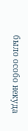было особо некуда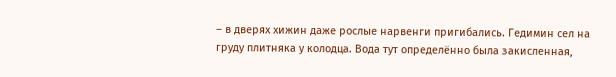– в дверях хижин даже рослые нарвенги пригибались. Гедимин сел на груду плитняка у колодца. Вода тут определённо была закисленная,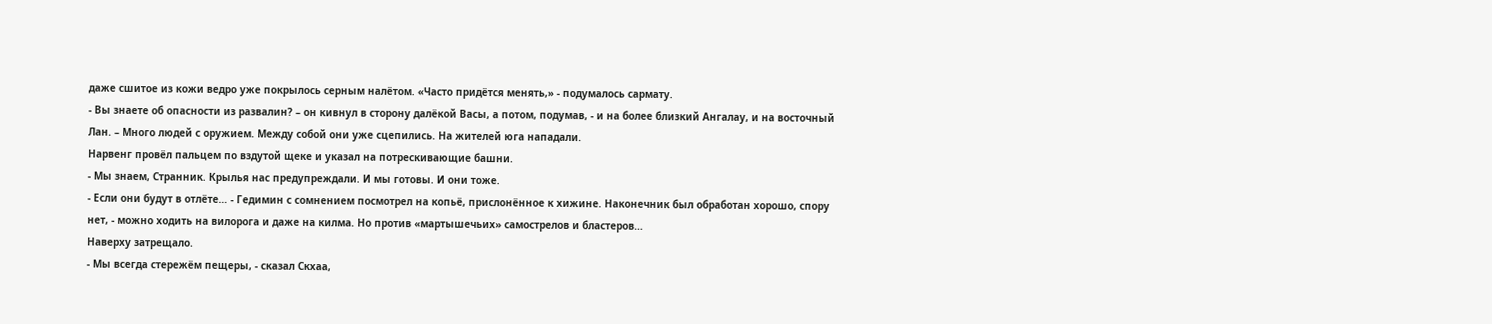даже сшитое из кожи ведро уже покрылось серным налётом. «Часто придётся менять,» - подумалось сармату.
- Вы знаете об опасности из развалин? – он кивнул в сторону далёкой Васы, а потом, подумав, - и на более близкий Ангалау, и на восточный Лан. – Много людей с оружием. Между собой они уже сцепились. На жителей юга нападали.
Нарвенг провёл пальцем по вздутой щеке и указал на потрескивающие башни.
- Мы знаем, Странник. Крылья нас предупреждали. И мы готовы. И они тоже.
- Если они будут в отлёте… - Гедимин с сомнением посмотрел на копьё, прислонённое к хижине. Наконечник был обработан хорошо, спору нет, - можно ходить на вилорога и даже на килма. Но против «мартышечьих» самострелов и бластеров…
Наверху затрещало.
- Мы всегда стережём пещеры, - сказал Скхаа,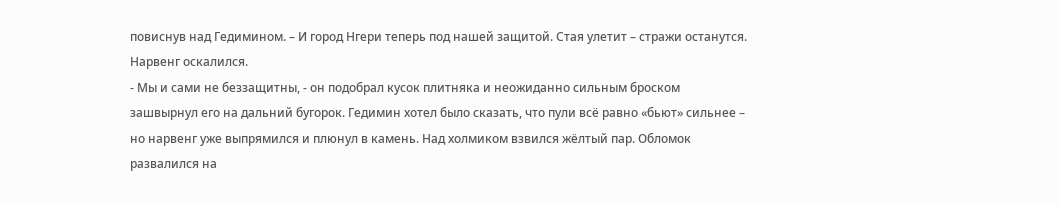повиснув над Гедимином. – И город Нгери теперь под нашей защитой. Стая улетит – стражи останутся.
Нарвенг оскалился.
- Мы и сами не беззащитны, - он подобрал кусок плитняка и неожиданно сильным броском зашвырнул его на дальний бугорок. Гедимин хотел было сказать, что пули всё равно «бьют» сильнее – но нарвенг уже выпрямился и плюнул в камень. Над холмиком взвился жёлтый пар. Обломок развалился на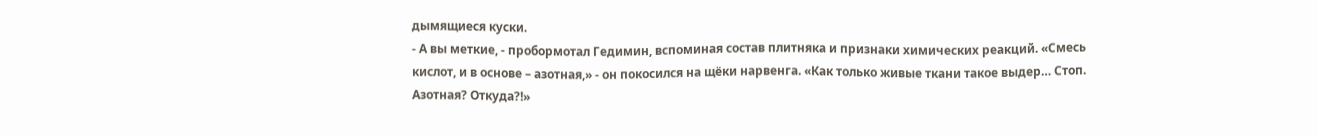дымящиеся куски.
- А вы меткие, - пробормотал Гедимин, вспоминая состав плитняка и признаки химических реакций. «Смесь кислот, и в основе – азотная,» - он покосился на щёки нарвенга. «Как только живые ткани такое выдер… Стоп. Азотная? Откуда?!»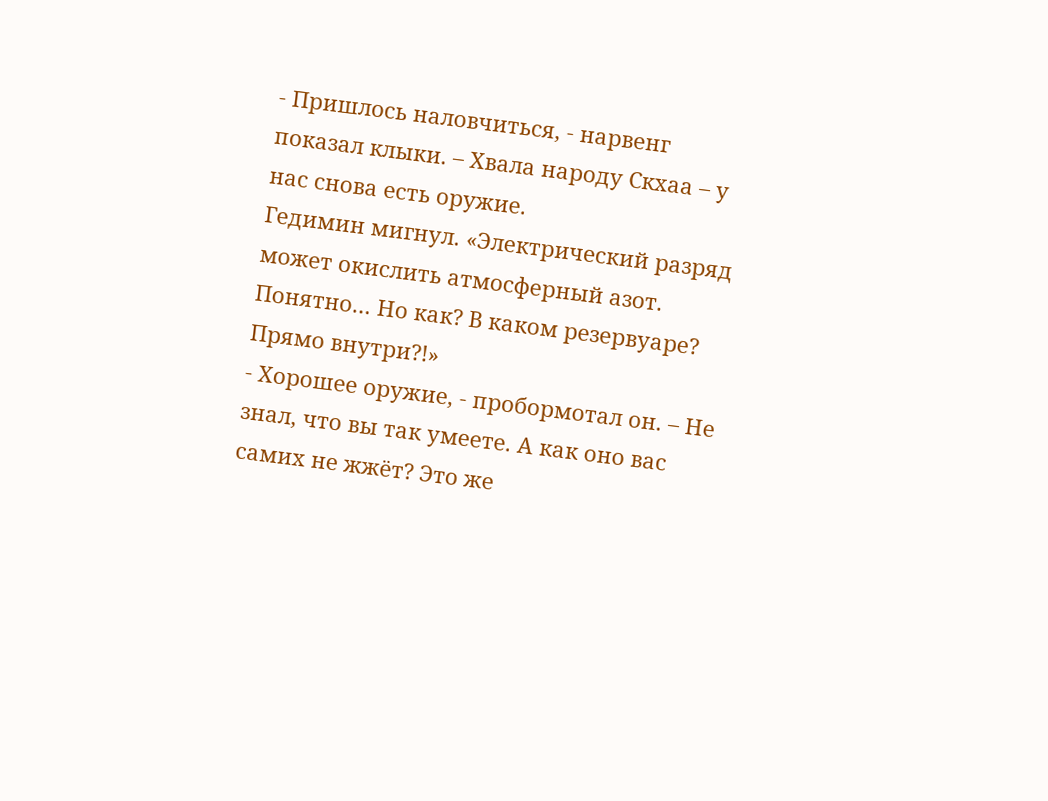- Пришлось наловчиться, - нарвенг показал клыки. – Хвала народу Скхаа – у нас снова есть оружие.
Гедимин мигнул. «Электрический разряд может окислить атмосферный азот. Понятно… Но как? В каком резервуаре? Прямо внутри?!»
- Хорошее оружие, - пробормотал он. – Не знал, что вы так умеете. А как оно вас самих не жжёт? Это же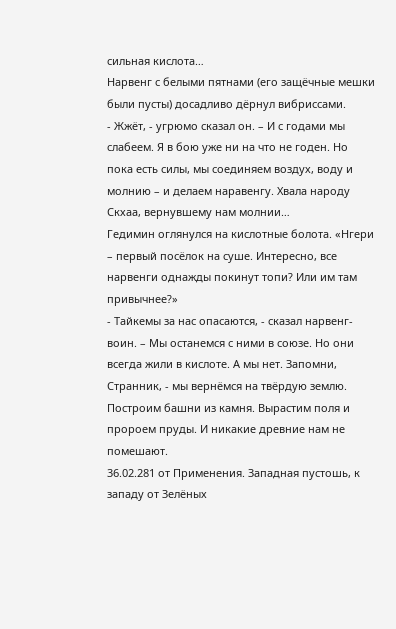сильная кислота…
Нарвенг с белыми пятнами (его защёчные мешки были пусты) досадливо дёрнул вибриссами.
- Жжёт, - угрюмо сказал он. – И с годами мы слабеем. Я в бою уже ни на что не годен. Но пока есть силы, мы соединяем воздух, воду и молнию – и делаем наравенгу. Хвала народу Скхаа, вернувшему нам молнии…
Гедимин оглянулся на кислотные болота. «Нгери – первый посёлок на суше. Интересно, все нарвенги однажды покинут топи? Или им там привычнее?»
- Тайкемы за нас опасаются, - сказал нарвенг-воин. – Мы останемся с ними в союзе. Но они всегда жили в кислоте. А мы нет. Запомни, Странник, - мы вернёмся на твёрдую землю. Построим башни из камня. Вырастим поля и пророем пруды. И никакие древние нам не помешают.
36.02.281 от Применения. Западная пустошь, к западу от Зелёных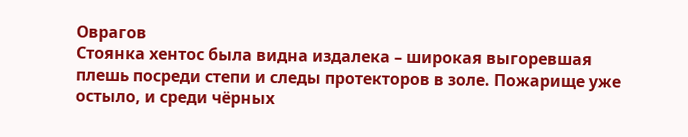Оврагов
Стоянка хентос была видна издалека – широкая выгоревшая плешь посреди степи и следы протекторов в золе. Пожарище уже остыло, и среди чёрных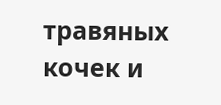травяных кочек и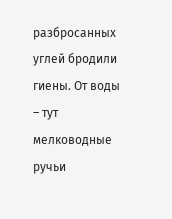разбросанных углей бродили гиены. От воды – тут мелководные ручьи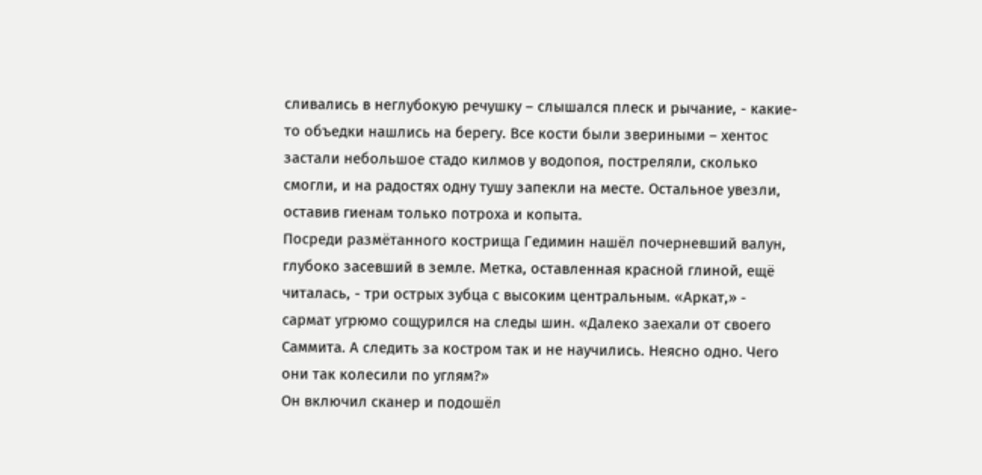сливались в неглубокую речушку – слышался плеск и рычание, - какие-то объедки нашлись на берегу. Все кости были звериными – хентос застали небольшое стадо килмов у водопоя, постреляли, сколько смогли, и на радостях одну тушу запекли на месте. Остальное увезли, оставив гиенам только потроха и копыта.
Посреди размётанного кострища Гедимин нашёл почерневший валун, глубоко засевший в земле. Метка, оставленная красной глиной, ещё читалась, - три острых зубца с высоким центральным. «Аркат,» - сармат угрюмо сощурился на следы шин. «Далеко заехали от своего Саммита. А следить за костром так и не научились. Неясно одно. Чего они так колесили по углям?»
Он включил сканер и подошёл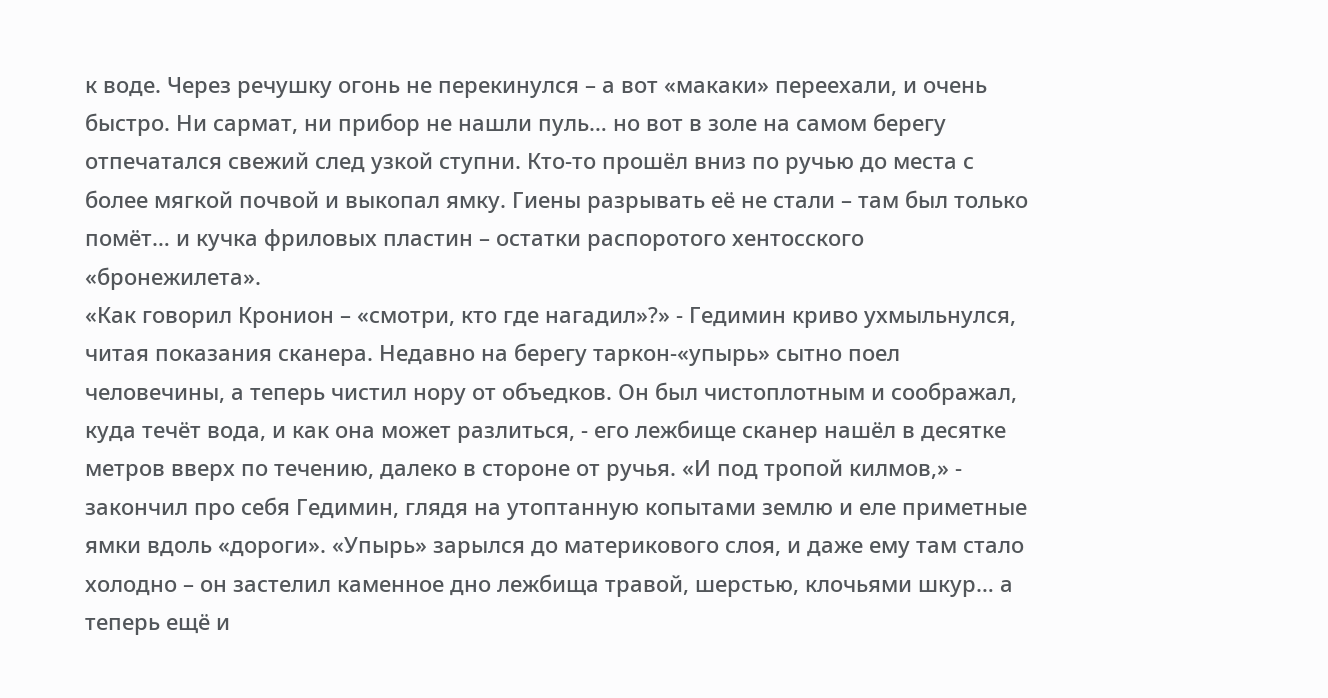к воде. Через речушку огонь не перекинулся – а вот «макаки» переехали, и очень быстро. Ни сармат, ни прибор не нашли пуль… но вот в золе на самом берегу отпечатался свежий след узкой ступни. Кто-то прошёл вниз по ручью до места с более мягкой почвой и выкопал ямку. Гиены разрывать её не стали – там был только помёт… и кучка фриловых пластин – остатки распоротого хентосского «бронежилета».
«Как говорил Кронион – «смотри, кто где нагадил»?» - Гедимин криво ухмыльнулся, читая показания сканера. Недавно на берегу таркон-«упырь» сытно поел человечины, а теперь чистил нору от объедков. Он был чистоплотным и соображал, куда течёт вода, и как она может разлиться, - его лежбище сканер нашёл в десятке метров вверх по течению, далеко в стороне от ручья. «И под тропой килмов,» - закончил про себя Гедимин, глядя на утоптанную копытами землю и еле приметные ямки вдоль «дороги». «Упырь» зарылся до материкового слоя, и даже ему там стало холодно – он застелил каменное дно лежбища травой, шерстью, клочьями шкур… а теперь ещё и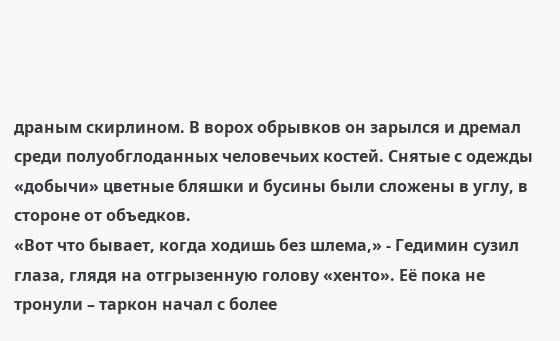драным скирлином. В ворох обрывков он зарылся и дремал среди полуобглоданных человечьих костей. Снятые с одежды «добычи» цветные бляшки и бусины были сложены в углу, в стороне от объедков.
«Вот что бывает, когда ходишь без шлема,» - Гедимин сузил глаза, глядя на отгрызенную голову «хенто». Её пока не тронули – таркон начал с более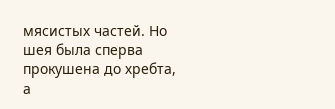мясистых частей. Но шея была сперва прокушена до хребта, а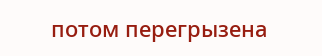потом перегрызена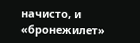начисто, и «бронежилет»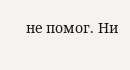не помог. Ни